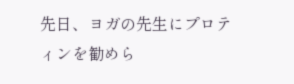先日、ヨガの先生にプロティンを勧めら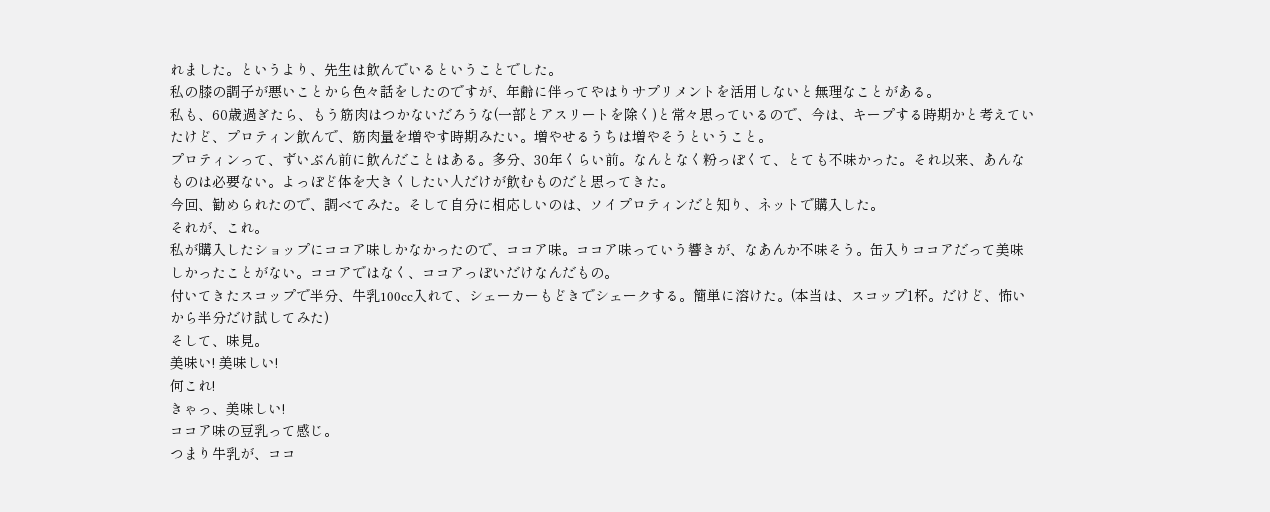れました。というより、先生は飲んでいるということでした。
私の膝の調子が悪いことから色々話をしたのですが、年齢に伴ってやはりサプリメントを活用しないと無理なことがある。
私も、60歳過ぎたら、もう筋肉はつかないだろうな(一部とアスリートを除く)と常々思っているので、今は、キープする時期かと考えていたけど、プロティン飲んで、筋肉量を増やす時期みたい。増やせるうちは増やそうということ。
プロティンって、ずいぶん前に飲んだことはある。多分、30年くらい前。なんとなく粉っぽくて、とても不味かった。それ以来、あんなものは必要ない。よっぽど体を大きくしたい人だけが飲むものだと思ってきた。
今回、勧められたので、調べてみた。そして自分に相応しいのは、ソイプロティンだと知り、ネットで購入した。
それが、これ。
私が購入したショップにココア味しかなかったので、ココア味。ココア味っていう響きが、なあんか不味そう。缶入りココアだって美味しかったことがない。ココアではなく、ココアっぽいだけなんだもの。
付いてきたスコップで半分、牛乳100cc入れて、シェーカーもどきでシェークする。簡単に溶けた。(本当は、スコップ1杯。だけど、怖いから半分だけ試してみた)
そして、味見。
美味い! 美味しい!
何これ!
きゃっ、美味しい!
ココア味の豆乳って感じ。
つまり牛乳が、ココ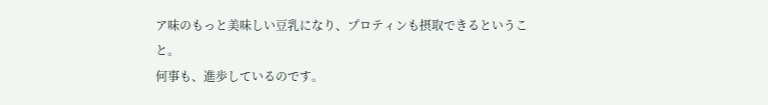ア味のもっと美味しい豆乳になり、プロティンも摂取できるということ。
何事も、進歩しているのです。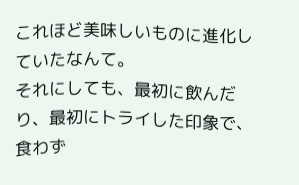これほど美味しいものに進化していたなんて。
それにしても、最初に飲んだり、最初にトライした印象で、食わず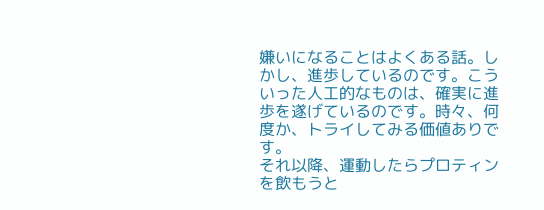嫌いになることはよくある話。しかし、進歩しているのです。こういった人工的なものは、確実に進歩を遂げているのです。時々、何度か、トライしてみる価値ありです。
それ以降、運動したらプロティンを飲もうと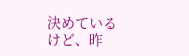決めているけど、昨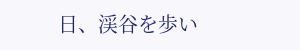日、渓谷を歩い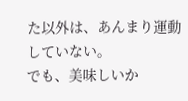た以外は、あんまり運動していない。
でも、美味しいか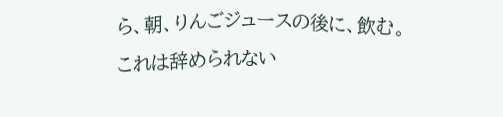ら、朝、りんごジュースの後に、飲む。
これは辞められない